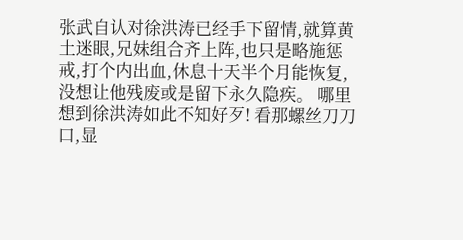张武自认对徐洪涛已经手下留情,就算黄土迷眼,兄妹组合齐上阵,也只是略施惩戒,打个内出血,休息十天半个月能恢复,没想让他残废或是留下永久隐疾。 哪里想到徐洪涛如此不知好歹! 看那螺丝刀刀口,显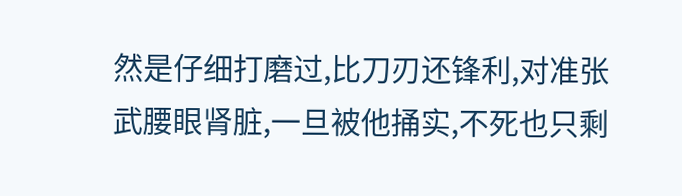然是仔细打磨过,比刀刃还锋利,对准张武腰眼肾脏,一旦被他捅实,不死也只剩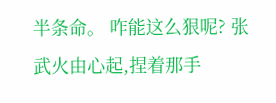半条命。 咋能这么狠呢? 张武火由心起,捏着那手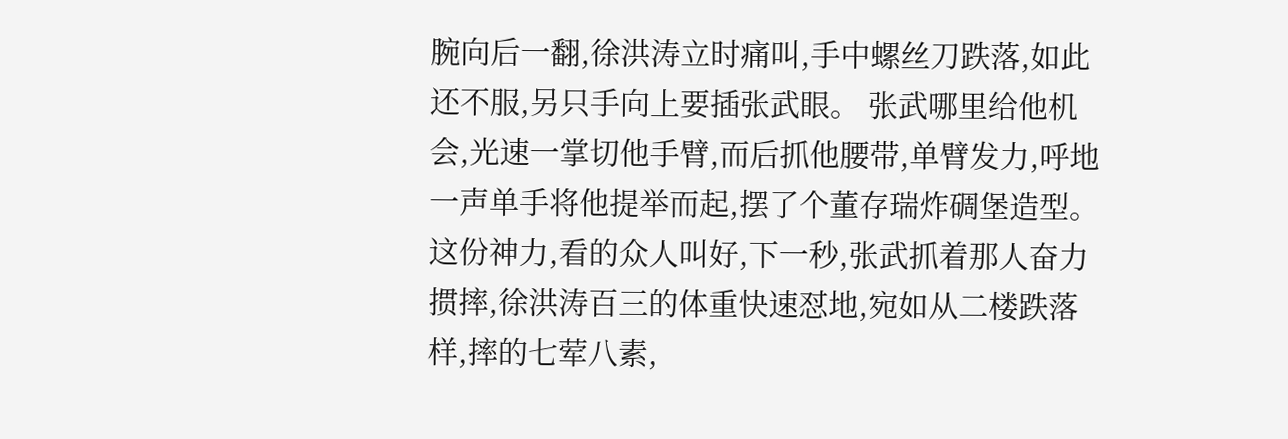腕向后一翻,徐洪涛立时痛叫,手中螺丝刀跌落,如此还不服,另只手向上要插张武眼。 张武哪里给他机会,光速一掌切他手臂,而后抓他腰带,单臂发力,呼地一声单手将他提举而起,摆了个董存瑞炸碉堡造型。 这份神力,看的众人叫好,下一秒,张武抓着那人奋力掼摔,徐洪涛百三的体重快速怼地,宛如从二楼跌落样,摔的七荤八素,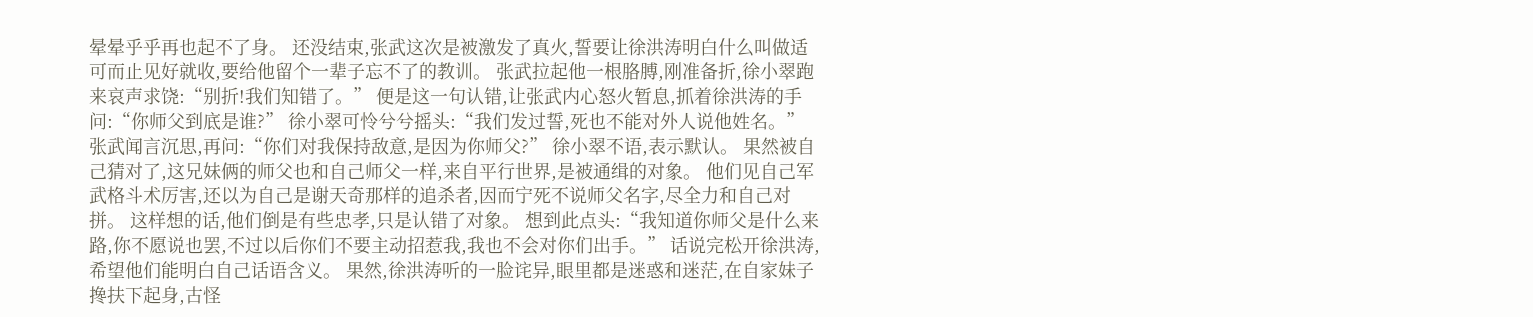晕晕乎乎再也起不了身。 还没结束,张武这次是被激发了真火,誓要让徐洪涛明白什么叫做适可而止见好就收,要给他留个一辈子忘不了的教训。 张武拉起他一根胳膊,刚准备折,徐小翠跑来哀声求饶:“别折!我们知错了。” 便是这一句认错,让张武内心怒火暂息,抓着徐洪涛的手问:“你师父到底是谁?” 徐小翠可怜兮兮摇头:“我们发过誓,死也不能对外人说他姓名。” 张武闻言沉思,再问:“你们对我保持敌意,是因为你师父?” 徐小翠不语,表示默认。 果然被自己猜对了,这兄妹俩的师父也和自己师父一样,来自平行世界,是被通缉的对象。 他们见自己军武格斗术厉害,还以为自己是谢天奇那样的追杀者,因而宁死不说师父名字,尽全力和自己对拼。 这样想的话,他们倒是有些忠孝,只是认错了对象。 想到此点头:“我知道你师父是什么来路,你不愿说也罢,不过以后你们不要主动招惹我,我也不会对你们出手。” 话说完松开徐洪涛,希望他们能明白自己话语含义。 果然,徐洪涛听的一脸诧异,眼里都是迷惑和迷茫,在自家妹子搀扶下起身,古怪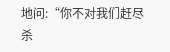地问:“你不对我们赶尽杀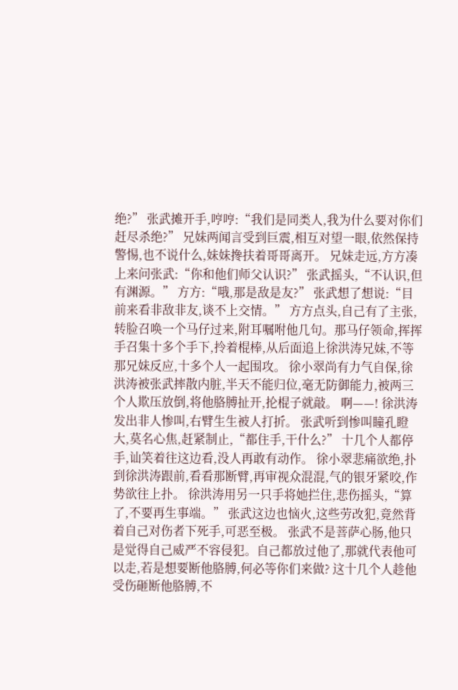绝?” 张武摊开手,哼哼:“我们是同类人,我为什么要对你们赶尽杀绝?” 兄妹两闻言受到巨震,相互对望一眼,依然保持警惕,也不说什么,妹妹搀扶着哥哥离开。 兄妹走远,方方凑上来问张武:“你和他们师父认识?” 张武摇头,“不认识,但有渊源。” 方方:“哦,那是敌是友?” 张武想了想说:“目前来看非敌非友,谈不上交情。” 方方点头,自己有了主张,转脸召唤一个马仔过来,附耳嘱咐他几句。那马仔领命,挥挥手召集十多个手下,拎着棍棒,从后面追上徐洪涛兄妹,不等那兄妹反应,十多个人一起围攻。 徐小翠尚有力气自保,徐洪涛被张武摔散内脏,半天不能归位,毫无防御能力,被两三个人欺压放倒,将他胳膊扯开,抡棍子就敲。 啊——! 徐洪涛发出非人惨叫,右臂生生被人打折。 张武听到惨叫瞳孔瞪大,莫名心焦,赶紧制止,“都住手,干什么?” 十几个人都停手,讪笑着往这边看,没人再敢有动作。 徐小翠悲痛欲绝,扑到徐洪涛跟前,看看那断臂,再审视众混混,气的银牙紧咬,作势欲往上扑。 徐洪涛用另一只手将她拦住,悲伤摇头,“算了,不要再生事端。” 张武这边也恼火,这些劳改犯,竟然背着自己对伤者下死手,可恶至极。 张武不是菩萨心肠,他只是觉得自己威严不容侵犯。自己都放过他了,那就代表他可以走,若是想要断他胳膊,何必等你们来做? 这十几个人趁他受伤砸断他胳膊,不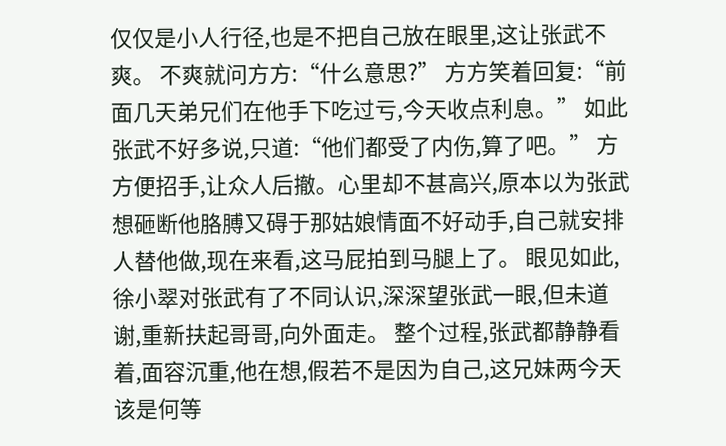仅仅是小人行径,也是不把自己放在眼里,这让张武不爽。 不爽就问方方:“什么意思?” 方方笑着回复:“前面几天弟兄们在他手下吃过亏,今天收点利息。” 如此张武不好多说,只道:“他们都受了内伤,算了吧。” 方方便招手,让众人后撤。心里却不甚高兴,原本以为张武想砸断他胳膊又碍于那姑娘情面不好动手,自己就安排人替他做,现在来看,这马屁拍到马腿上了。 眼见如此,徐小翠对张武有了不同认识,深深望张武一眼,但未道谢,重新扶起哥哥,向外面走。 整个过程,张武都静静看着,面容沉重,他在想,假若不是因为自己,这兄妹两今天该是何等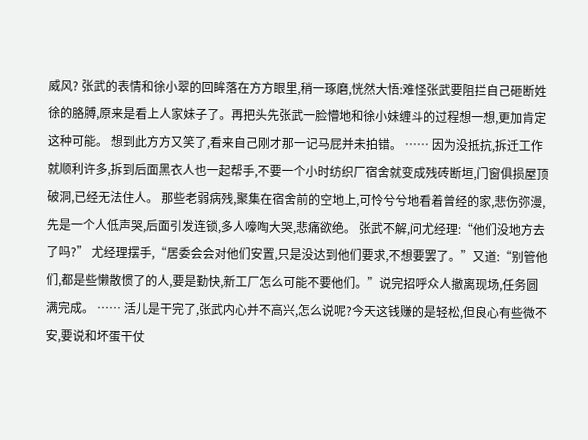威风? 张武的表情和徐小翠的回眸落在方方眼里,稍一琢磨,恍然大悟:难怪张武要阻拦自己砸断姓徐的胳膊,原来是看上人家妹子了。再把头先张武一脸懵地和徐小妹缠斗的过程想一想,更加肯定这种可能。 想到此方方又笑了,看来自己刚才那一记马屁并未拍错。 …… 因为没抵抗,拆迁工作就顺利许多,拆到后面黑衣人也一起帮手,不要一个小时纺织厂宿舍就变成残砖断垣,门窗俱损屋顶破洞,已经无法住人。 那些老弱病残,聚集在宿舍前的空地上,可怜兮兮地看着曾经的家,悲伤弥漫,先是一个人低声哭,后面引发连锁,多人嚎啕大哭,悲痛欲绝。 张武不解,问尤经理:“他们没地方去了吗?” 尤经理摆手,“居委会会对他们安置,只是没达到他们要求,不想要罢了。”又道:“别管他们,都是些懒散惯了的人,要是勤快,新工厂怎么可能不要他们。”说完招呼众人撤离现场,任务圆满完成。 …… 活儿是干完了,张武内心并不高兴,怎么说呢?今天这钱赚的是轻松,但良心有些微不安,要说和坏蛋干仗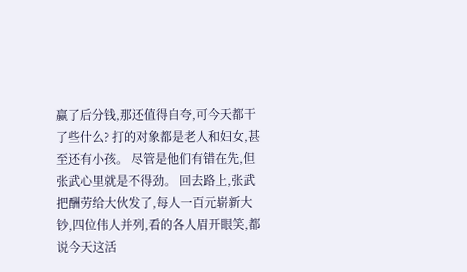赢了后分钱,那还值得自夸,可今天都干了些什么? 打的对象都是老人和妇女,甚至还有小孩。 尽管是他们有错在先,但张武心里就是不得劲。 回去路上,张武把酬劳给大伙发了,每人一百元崭新大钞,四位伟人并列,看的各人眉开眼笑,都说今天这活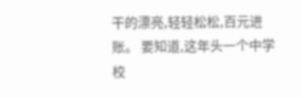干的漂亮,轻轻松松,百元进账。 要知道,这年头一个中学校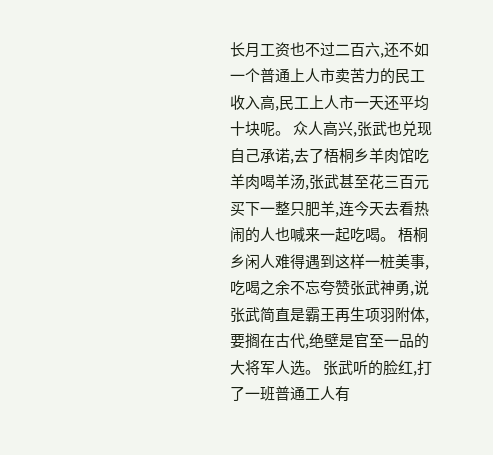长月工资也不过二百六,还不如一个普通上人市卖苦力的民工收入高,民工上人市一天还平均十块呢。 众人高兴,张武也兑现自己承诺,去了梧桐乡羊肉馆吃羊肉喝羊汤,张武甚至花三百元买下一整只肥羊,连今天去看热闹的人也喊来一起吃喝。 梧桐乡闲人难得遇到这样一桩美事,吃喝之余不忘夸赞张武神勇,说张武简直是霸王再生项羽附体,要搁在古代,绝壁是官至一品的大将军人选。 张武听的脸红,打了一班普通工人有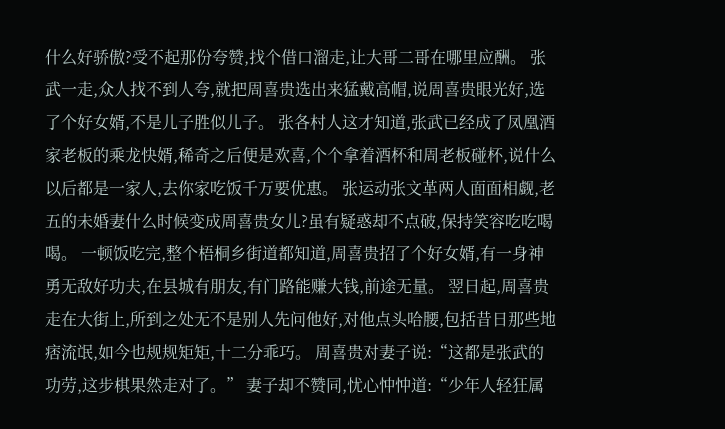什么好骄傲?受不起那份夸赞,找个借口溜走,让大哥二哥在哪里应酬。 张武一走,众人找不到人夸,就把周喜贵选出来猛戴高帽,说周喜贵眼光好,选了个好女婿,不是儿子胜似儿子。 张各村人这才知道,张武已经成了凤凰酒家老板的乘龙快婿,稀奇之后便是欢喜,个个拿着酒杯和周老板碰杯,说什么以后都是一家人,去你家吃饭千万要优惠。 张运动张文革两人面面相觑,老五的未婚妻什么时候变成周喜贵女儿?虽有疑惑却不点破,保持笑容吃吃喝喝。 一顿饭吃完,整个梧桐乡街道都知道,周喜贵招了个好女婿,有一身神勇无敌好功夫,在县城有朋友,有门路能赚大钱,前途无量。 翌日起,周喜贵走在大街上,所到之处无不是别人先问他好,对他点头哈腰,包括昔日那些地痞流氓,如今也规规矩矩,十二分乖巧。 周喜贵对妻子说:“这都是张武的功劳,这步棋果然走对了。” 妻子却不赞同,忧心忡忡道:“少年人轻狂属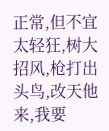正常,但不宜太轻狂,树大招风,枪打出头鸟,改天他来,我要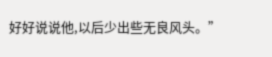好好说说他,以后少出些无良风头。”